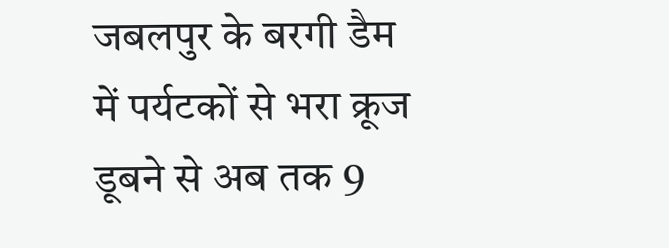जबलपुर के बरगी डैम में पर्यटकों से भरा क्रूज डूबने से अब तक 9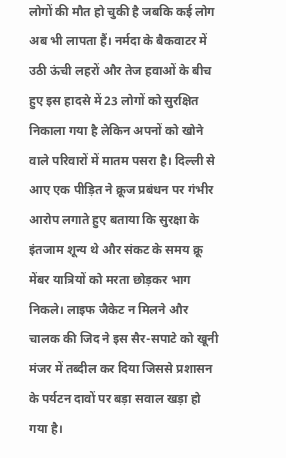लोगों की मौत हो चुकी है जबकि कई लोग अब भी लापता हैं। नर्मदा के बैकवाटर में उठी ऊंची लहरों और तेज हवाओं के बीच हुए इस हादसे में 23 लोगों को सुरक्षित निकाला गया है लेकिन अपनों को खोने वाले परिवारों में मातम पसरा है। दिल्ली से आए एक पीड़ित ने क्रूज प्रबंधन पर गंभीर आरोप लगाते हुए बताया कि सुरक्षा के इंतजाम शून्य थे और संकट के समय क्रू मेंबर यात्रियों को मरता छोड़कर भाग निकले। लाइफ जैकेट न मिलने और चालक की जिद ने इस सैर-सपाटे को खूनी मंजर में तब्दील कर दिया जिससे प्रशासन के पर्यटन दावों पर बड़ा सवाल खड़ा हो गया है।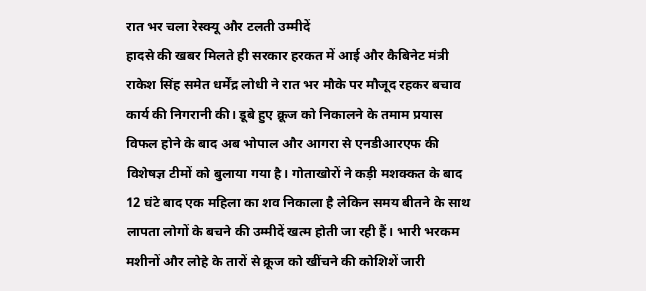रात भर चला रेस्क्यू और टलती उम्मीदें
हादसे की खबर मिलते ही सरकार हरकत में आई और कैबिनेट मंत्री राकेश सिंह समेत धर्मेंद्र लोधी ने रात भर मौके पर मौजूद रहकर बचाव कार्य की निगरानी की। डूबे हुए क्रूज को निकालने के तमाम प्रयास विफल होने के बाद अब भोपाल और आगरा से एनडीआरएफ की विशेषज्ञ टीमों को बुलाया गया है। गोताखोरों ने कड़ी मशक्कत के बाद 12 घंटे बाद एक महिला का शव निकाला है लेकिन समय बीतने के साथ लापता लोगों के बचने की उम्मीदें खत्म होती जा रही हैं। भारी भरकम मशीनों और लोहे के तारों से क्रूज को खींचने की कोशिशें जारी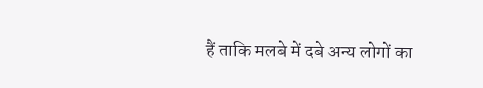हैं ताकि मलबे में दबे अन्य लोगों का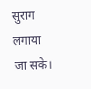सुराग लगाया जा सके।